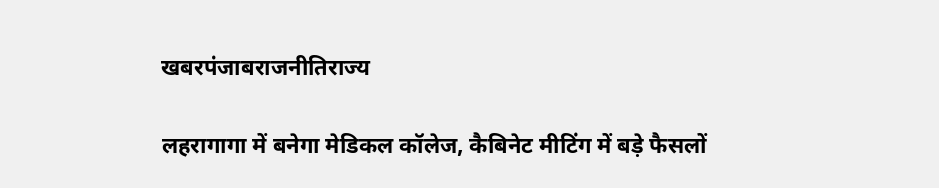खबरपंजाबराजनीतिराज्य

लहरागागा में बनेगा मेडिकल कॉलेज, कैबिनेट मीटिंग में बड़े फैसलों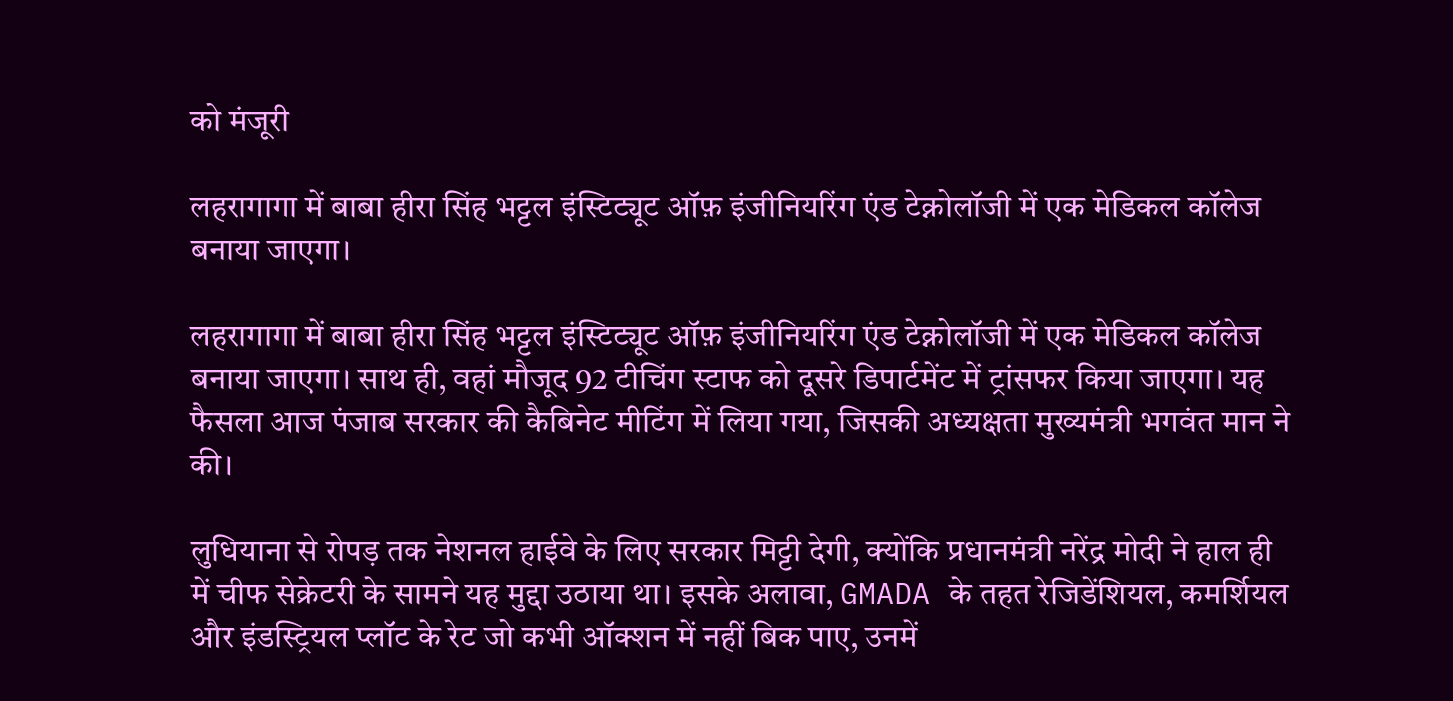को मंजूरी

लहरागागा में बाबा हीरा सिंह भट्टल इंस्टिट्यूट ऑफ़ इंजीनियरिंग एंड टेक्नोलॉजी में एक मेडिकल कॉलेज बनाया जाएगा।

लहरागागा में बाबा हीरा सिंह भट्टल इंस्टिट्यूट ऑफ़ इंजीनियरिंग एंड टेक्नोलॉजी में एक मेडिकल कॉलेज बनाया जाएगा। साथ ही, वहां मौजूद 92 टीचिंग स्टाफ को दूसरे डिपार्टमेंट में ट्रांसफर किया जाएगा। यह फैसला आज पंजाब सरकार की कैबिनेट मीटिंग में लिया गया, जिसकी अध्यक्षता मुख्यमंत्री भगवंत मान ने की।

लुधियाना से रोपड़ तक नेशनल हाईवे के लिए सरकार मिट्टी देगी, क्योंकि प्रधानमंत्री नरेंद्र मोदी ने हाल ही में चीफ सेक्रेटरी के सामने यह मुद्दा उठाया था। इसके अलावा, GMADA के तहत रेजिडेंशियल, कमर्शियल और इंडस्ट्रियल प्लॉट के रेट जो कभी ऑक्शन में नहीं बिक पाए, उनमें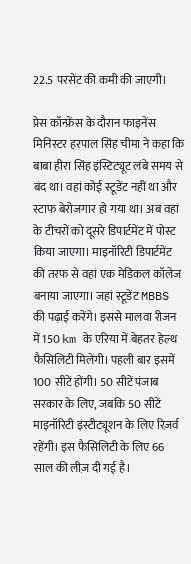22.5 परसेंट की कमी की जाएगी।

प्रेस कॉन्फ्रेंस के दौरान फाइनेंस मिनिस्टर हरपाल सिंह चीमा ने कहा कि बाबा हीरा सिंह इंस्टिट्यूट लंबे समय से बंद था। वहां कोई स्टूडेंट नहीं था और स्टाफ बेरोजगार हो गया था। अब वहां के टीचरों को दूसरे डिपार्टमेंट में पोस्ट किया जाएगा। माइनॉरिटी डिपार्टमेंट की तरफ से वहां एक मेडिकल कॉलेज बनाया जाएगा। जहां स्टूडेंट MBBS की पढ़ाई करेंगे। इससे मालवा रीजन में 150 km के एरिया में बेहतर हेल्थ फैसिलिटी मिलेंगी। पहली बार इसमें 100 सीटें होंगी। 50 सीटें पंजाब सरकार के लिए, जबकि 50 सीटें माइनॉरिटी इंस्टीट्यूशन के लिए रिज़र्व रहेंगी। इस फैसिलिटी के लिए 66 साल की लीज़ दी गई है।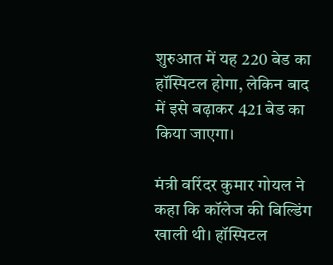शुरुआत में यह 220 बेड का हॉस्पिटल होगा, लेकिन बाद में इसे बढ़ाकर 421 बेड का किया जाएगा।

मंत्री वरिंदर कुमार गोयल ने कहा कि कॉलेज की बिल्डिंग खाली थी। हॉस्पिटल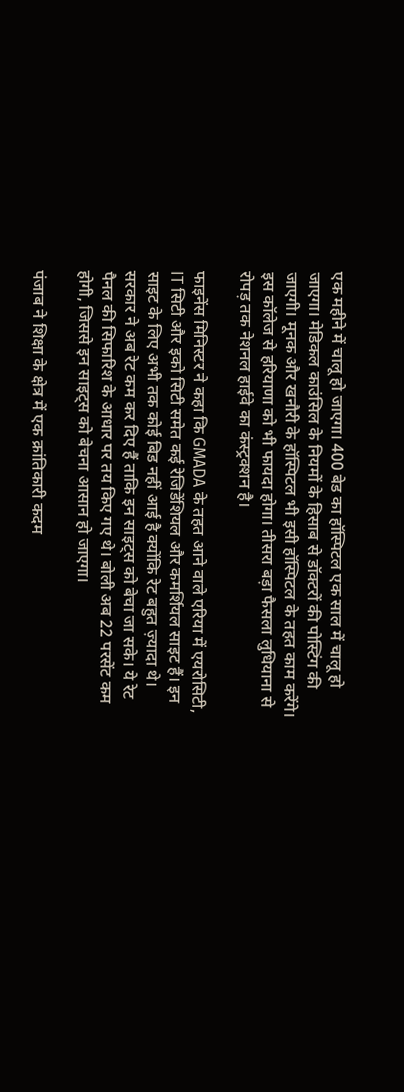एक महीने में चालू हो जाएगा। 400 बेड का हॉस्पिटल एक साल में चालू हो जाएगा। मेडिकल काउंसिल के नियमों के हिसाब से डॉक्टरों की पोस्टिंग की जाएगी। मूनक और खनौरी के हॉस्पिटल भी इसी हॉस्पिटल के तहत काम करेंगे। इस कॉलेज से हरियाणा को भी फायदा होगा। तीसरा बड़ा फैसला लुधियाना से रोपड़ तक नेशनल हाईवे का कंस्ट्रक्शन है।

फाइनेंस मिनिस्टर ने कहा कि GMADA के तहत आने वाले एरिया में एयरोसिटी, IT सिटी और इको सिटी समेत कई रेजिडेंशियल और कमर्शियल साइट हैं। इन साइट के लिए अभी तक कोई बिड नहीं आई है क्योंकि रेट बहुत ज़्यादा थे। सरकार ने अब रेट कम कर दिए हैं ताकि इन साइट्स को बेचा जा सके। ये रेट पैनल की सिफारिश के आधार पर तय किए गए थे। बोली अब 22 परसेंट कम होगी, जिससे इन साइट्स को बेचना आसान हो जाएगा।

पंजाब ने शिक्षा के क्षेत्र में एक क्रांतिकारी कदम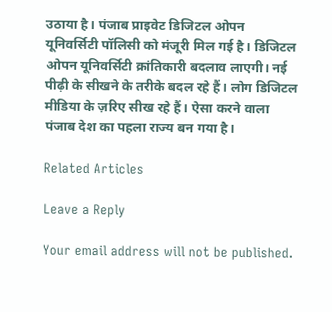उठाया है। पंजाब प्राइवेट डिजिटल ओपन यूनिवर्सिटी पॉलिसी को मंजूरी मिल गई है। डिजिटल ओपन यूनिवर्सिटी क्रांतिकारी बदलाव लाएगी। नई पीढ़ी के सीखने के तरीके बदल रहे हैं। लोग डिजिटल मीडिया के ज़रिए सीख रहे हैं। ऐसा करने वाला पंजाब देश का पहला राज्य बन गया है।

Related Articles

Leave a Reply

Your email address will not be published.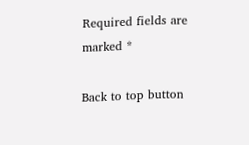Required fields are marked *

Back to top button